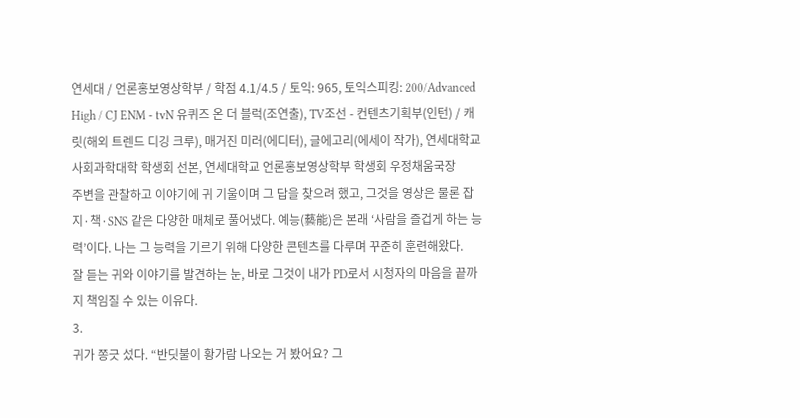연세대 / 언론홍보영상학부 / 학점 4.1/4.5 / 토익: 965, 토익스피킹: 200/Advanced High / CJ ENM - tvN 유퀴즈 온 더 블럭(조연출), TV조선 - 컨텐츠기획부(인턴) / 캐릿(해외 트렌드 디깅 크루), 매거진 미러(에디터), 글에고리(에세이 작가), 연세대학교 사회과학대학 학생회 선본, 연세대학교 언론홍보영상학부 학생회 우정채움국장
주변을 관찰하고 이야기에 귀 기울이며 그 답을 찾으려 했고, 그것을 영상은 물론 잡지·책·SNS 같은 다양한 매체로 풀어냈다. 예능(藝能)은 본래 ‘사람을 즐겁게 하는 능력’이다. 나는 그 능력을 기르기 위해 다양한 콘텐츠를 다루며 꾸준히 훈련해왔다.
잘 듣는 귀와 이야기를 발견하는 눈, 바로 그것이 내가 PD로서 시청자의 마음을 끝까지 책임질 수 있는 이유다.
3.
귀가 쫑긋 섰다. “반딧불이 황가람 나오는 거 봤어요? 그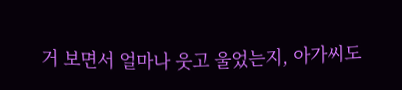거 보면서 얼마나 웃고 울었는지, 아가씨도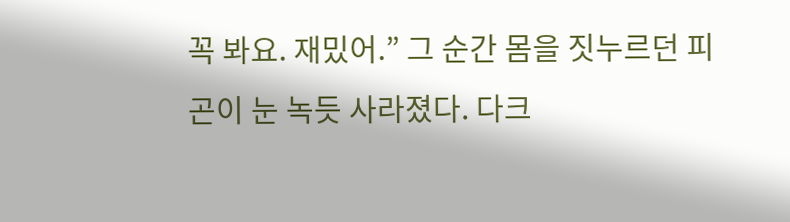꼭 봐요. 재밌어.” 그 순간 몸을 짓누르던 피곤이 눈 녹듯 사라졌다. 다크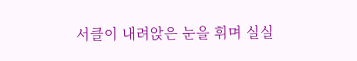서클이 내려앉은 눈을 휘며 실실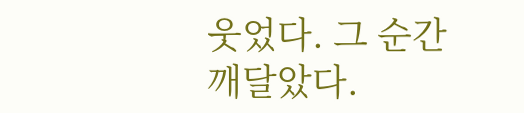웃었다. 그 순간 깨달았다.